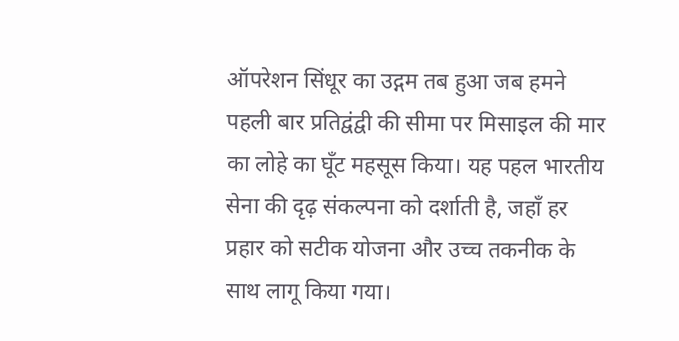ऑपरेशन सिंधूर का उद्गम तब हुआ जब हमने पहली बार प्रतिद्वंद्वी की सीमा पर मिसाइल की मार का लोहे का घूँट महसूस किया। यह पहल भारतीय सेना की दृढ़ संकल्पना को दर्शाती है, जहाँ हर प्रहार को सटीक योजना और उच्च तकनीक के साथ लागू किया गया।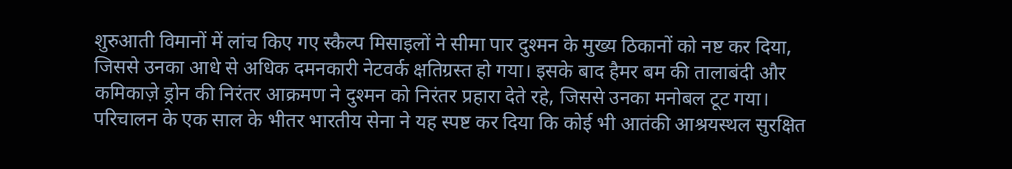शुरुआती विमानों में लांच किए गए स्कैल्प मिसाइलों ने सीमा पार दुश्मन के मुख्य ठिकानों को नष्ट कर दिया, जिससे उनका आधे से अधिक दमनकारी नेटवर्क क्षतिग्रस्त हो गया। इसके बाद हैमर बम की तालाबंदी और कमिकाज़े ड्रोन की निरंतर आक्रमण ने दुश्मन को निरंतर प्रहारा देते रहे, जिससे उनका मनोबल टूट गया। परिचालन के एक साल के भीतर भारतीय सेना ने यह स्पष्ट कर दिया कि कोई भी आतंकी आश्रयस्थल सुरक्षित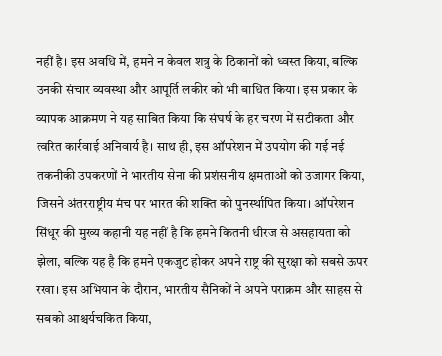नहीं है। इस अवधि में, हमने न केवल शत्रु के ठिकानों को ध्वस्त किया, बल्कि उनकी संचार व्यवस्था और आपूर्ति लकीर को भी बाधित किया। इस प्रकार के व्यापक आक्रमण ने यह साबित किया कि संघर्ष के हर चरण में सटीकता और त्वरित कार्रवाई अनिवार्य है। साथ ही, इस ऑपरेशन में उपयोग की गई नई तकनीकी उपकरणों ने भारतीय सेना की प्रशंसनीय क्षमताओं को उजागर किया, जिसने अंतरराष्ट्रीय मंच पर भारत की शक्ति को पुनर्स्थापित किया। ऑपरेशन सिंधूर की मुख्य कहानी यह नहीं है कि हमने कितनी धीरज से असहायता को झेला, बल्कि यह है कि हमने एकजुट होकर अपने राष्ट्र की सुरक्षा को सबसे ऊपर रखा। इस अभियान के दौरान, भारतीय सैनिकों ने अपने पराक्रम और साहस से सबको आश्चर्यचकित किया,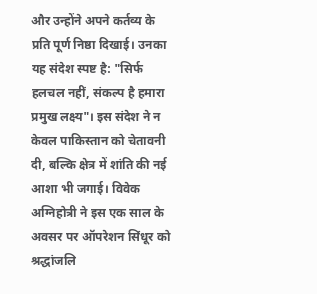और उन्होंने अपने कर्तव्य के प्रति पूर्ण निष्ठा दिखाई। उनका यह संदेश स्पष्ट है: "सिर्फ हलचल नहीं, संकल्प है हमारा प्रमुख लक्ष्य"। इस संदेश ने न केवल पाकिस्तान को चेतावनी दी, बल्कि क्षेत्र में शांति की नई आशा भी जगाई। विवेक अग्निहोत्री ने इस एक साल के अवसर पर ऑपरेशन सिंधूर को श्रद्धांजलि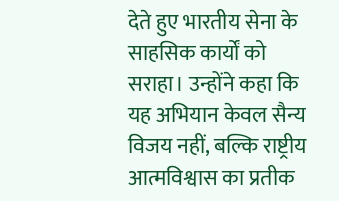देते हुए भारतीय सेना के साहसिक कार्यों को सराहा। उन्होंने कहा कि यह अभियान केवल सैन्य विजय नहीं, बल्कि राष्ट्रीय आत्मविश्वास का प्रतीक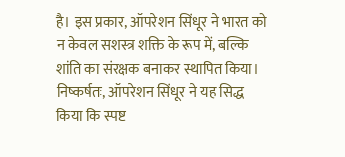है। इस प्रकार, ऑपरेशन सिंधूर ने भारत को न केवल सशस्त्र शक्ति के रूप में, बल्कि शांति का संरक्षक बनाकर स्थापित किया। निष्कर्षतः, ऑपरेशन सिंधूर ने यह सिद्ध किया कि स्पष्ट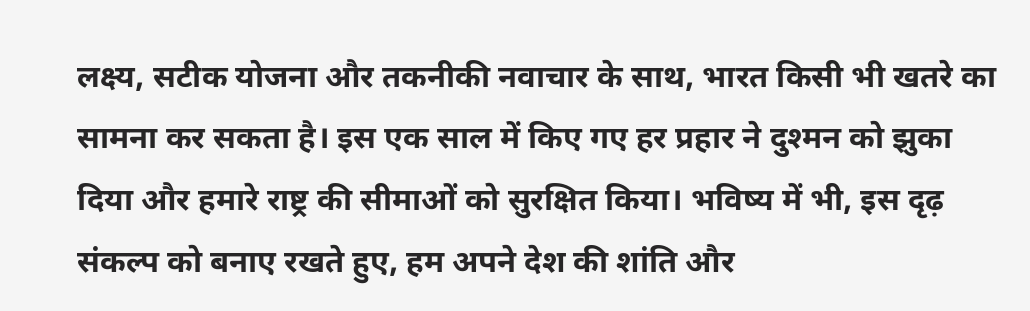लक्ष्य, सटीक योजना और तकनीकी नवाचार के साथ, भारत किसी भी खतरे का सामना कर सकता है। इस एक साल में किए गए हर प्रहार ने दुश्मन को झुका दिया और हमारे राष्ट्र की सीमाओं को सुरक्षित किया। भविष्य में भी, इस दृढ़ संकल्प को बनाए रखते हुए, हम अपने देश की शांति और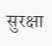सुरक्षा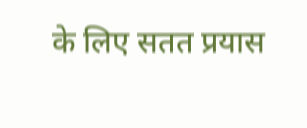के लिए सतत प्रयास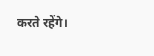करते रहेंगे।